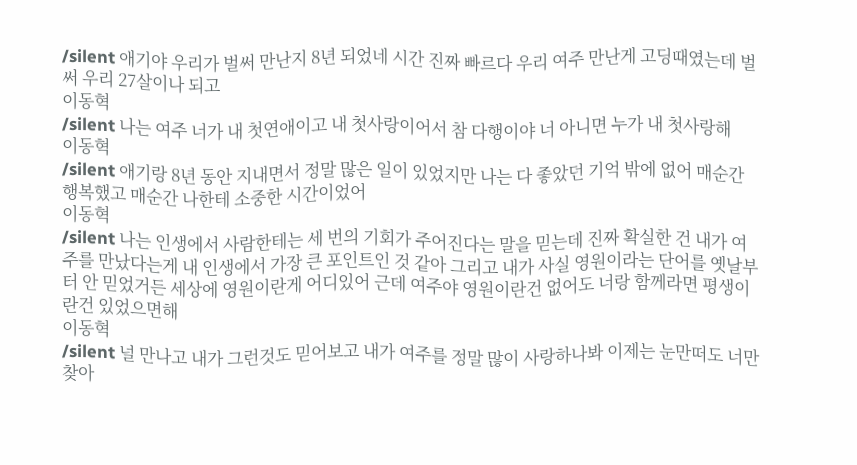/silent 애기야 우리가 벌써 만난지 8년 되었네 시간 진짜 빠르다 우리 여주 만난게 고딩때였는데 벌써 우리 27살이나 되고
이동혁
/silent 나는 여주 너가 내 첫연애이고 내 첫사랑이어서 참 다행이야 너 아니면 누가 내 첫사랑해
이동혁
/silent 애기랑 8년 동안 지내면서 정말 많은 일이 있었지만 나는 다 좋았던 기억 밖에 없어 매순간 행복했고 매순간 나한테 소중한 시간이었어
이동혁
/silent 나는 인생에서 사람한테는 세 번의 기회가 주어진다는 말을 믿는데 진짜 확실한 건 내가 여주를 만났다는게 내 인생에서 가장 큰 포인트인 것 같아 그리고 내가 사실 영원이라는 단어를 옛날부터 안 믿었거든 세상에 영원이란게 어디있어 근데 여주야 영원이란건 없어도 너랑 함께라면 평생이란건 있었으면해
이동혁
/silent 널 만나고 내가 그런것도 믿어보고 내가 여주를 정말 많이 사랑하나봐 이제는 눈만떠도 너만 찾아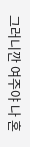그러니깐 여주야 나 혼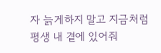자 늙게하지 말고 지금처럼 평생 내 곁에 있어줘